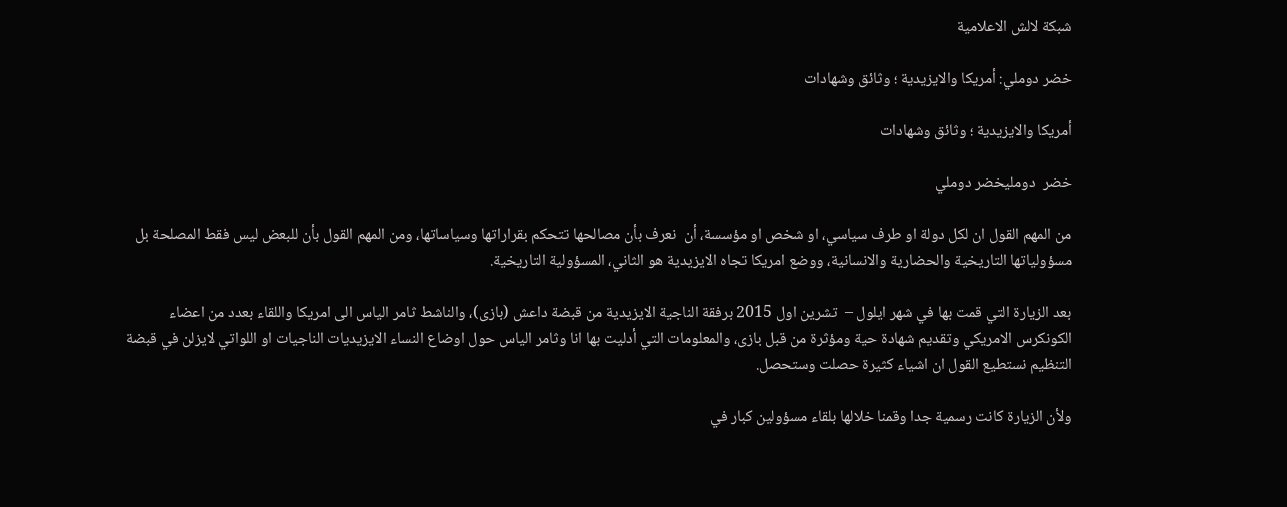شبكة لالش الاعلامية

خضر دوملي: أمريكا والايزيدية ؛ وثائق وشهادات

أمريكا والايزيدية ؛ وثائق وشهادات

خضر  دومليخضر دوملي

من المهم القول ان لكل دولة او طرف سياسي، او شخص او مؤسسة، أن  نعرف بأن مصالحها تتحكم بقراراتها وسياساتها، ومن المهم القول بأن للبعض ليس فقط المصلحة بل مسؤولياتها التاريخية والحضارية والانسانية، ووضع امريكا تجاه الايزيدية هو الثاني، المسؤولية التاريخية.

بعد الزيارة التي قمت بها في شهر ايلول –  تشرين اول 2015 برفقة الناجية الايزيدية من قبضة داعش (بازى)، والناشط ثامر الياس الى امريكا واللقاء بعدد من اعضاء الكونكرس الامريكي وتقديم شهادة حية ومؤثرة من قبل بازى، والمعلومات التي أدليت بها انا وثامر الياس حول اوضاع النساء الايزيديات الناجيات او اللواتي لايزلن في قبضة التنظيم نستطيع القول ان اشياء كثيرة حصلت وستحصل.

ولأن الزيارة كانت رسمية جدا وقمنا خلالها بلقاء مسؤولين كبار في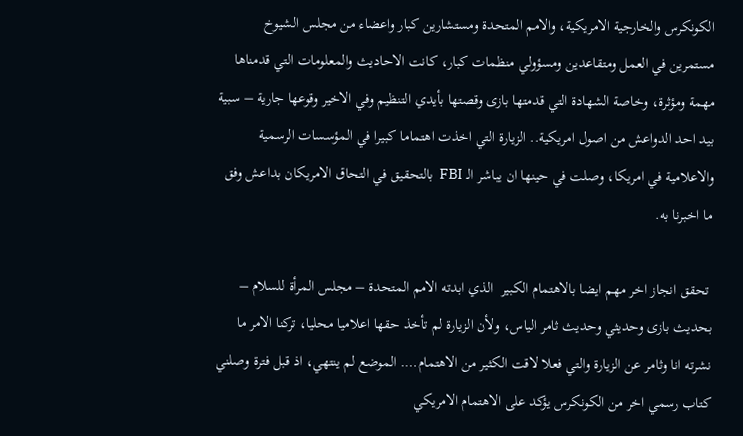الكونكرس والخارجية الامريكية، والامم المتحدة ومستشارين كبار واعضاء من مجلس الشيوخ مستمرين في العمل ومتقاعدين ومسؤولي منظمات كبار، كانت الاحاديث والمعلومات التي قدمناها مهمة ومؤثرة، وخاصة الشهادة التي قدمتها بازى وقصتها بأيدي التنظيم وفي الاخير وقوعها جارية – سبية بيد احد الدواعش من اصول امريكية.. الزيارة التي اخذت اهتماما كبيرا في المؤسسات الرسمية والاعلامية في امريكا، وصلت في حينها ان يباشر الـ FBI  بالتحقيق في التحاق الامريكان بداعش وفق ما اخبرنا به.

 تحقق انجاز اخر مهم ايضا بالاهتمام الكبير  الذي ابدته الامم المتحدة – مجلس المرأة للسلام –  بحديث بازى وحديثي وحديث ثامر الياس، ولأن الزيارة لم تأخذ حقها اعلاميا محليا، تركنا الامر ما نشرته انا وثامر عن الزيارة والتي فعلا لاقت الكثير من الاهتمام…. الموضع لم ينتهي، اذ قبل فترة وصلني كتاب رسمي اخر من الكونكرس يؤكد على الاهتمام الامريكي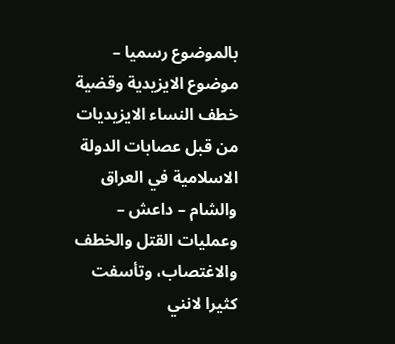بالموضوع رسميا – موضوع الايزيدية وقضية خطف النساء الايزيديات من قبل عصابات الدولة الاسلامية في العراق والشام – داعش – وعمليات القتل والخطف والاغتصاب، وتأسفت كثيرا لانني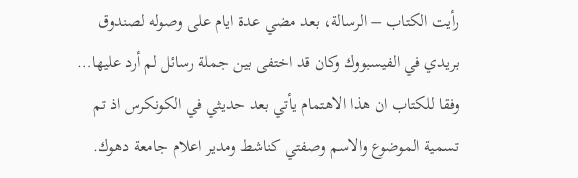رأيت الكتاب – الرسالة، بعد مضي عدة ايام على وصوله لصندوق بريدي في الفيسبووك وكان قد اختفى بين جملة رسائل لم أرد عليها… وفقا للكتاب ان هذا الاهتمام يأتي بعد حديثي في الكونكرس اذ تم تسمية الموضوع والاسم وصفتي كناشط ومدير اعلام جامعة دهوك.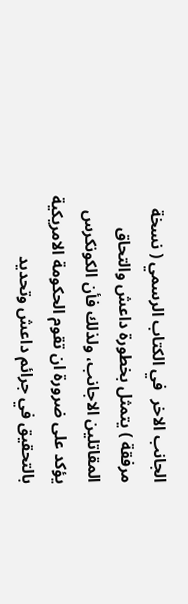الجانب الاخر  في الكتاب الرسمي ( نسخة مرفقة ) يتمثل بخطورة داعش والتحاق المقاتلين الاجانب، ولذلك فأن الكونكرس يؤكد على ضرورة ان تقوم الحكومة الامريكية بالتحقيق في جرائم داعش وتحديد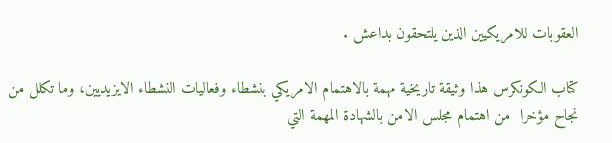العقوبات للامريكيين الذين يلتحقون بداعش .

كتاب الكونكرس هذا وثيقة تاريخية مهمة بالاهتمام الامريكي بنشطاء وفعاليات النشطاء الايزيديين، وما تكلل من نجاح مؤخرا  من اهتمام مجلس الامن بالشهادة المهمة التي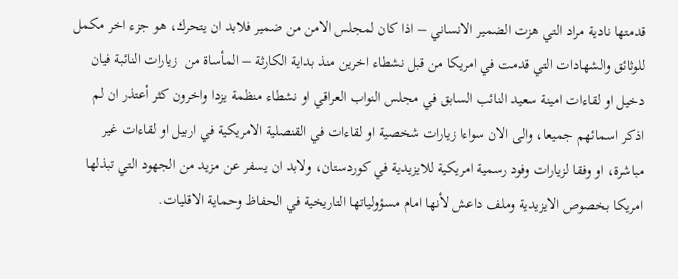قدمتها نادية مراد التي هزت الضمير الانساني – اذا كان لمجلس الامن من ضمير فلابد ان يتحرك، هو جزء اخر مكمل للوثائق والشهادات التي قدمت في امريكا من قبل نشطاء اخرين منذ بداية الكارثة – المأساة من  زيارات النائبة فيان دخيل او لقاءات امينة سعيد النائب السابق في مجلس النواب العراقي او نشطاء منظمة يزدا واخرون كثر أعتذر ان لم اذكر اسمائهم جميعا، والى الان سواءا زيارات شخصية او لقاءات في القنصلية الامريكية في اربيل او لقاءات غير مباشرة، او وفقا لزيارات وفود رسمية امريكية للايزيدية في كوردستان، ولابد ان يسفر عن مزيد من الجهود التي تبذلها امريكا بخصوص الايزيدية وملف داعش لأنها امام مسؤولياتها التاريخية في الحفاظ وحماية الاقليات.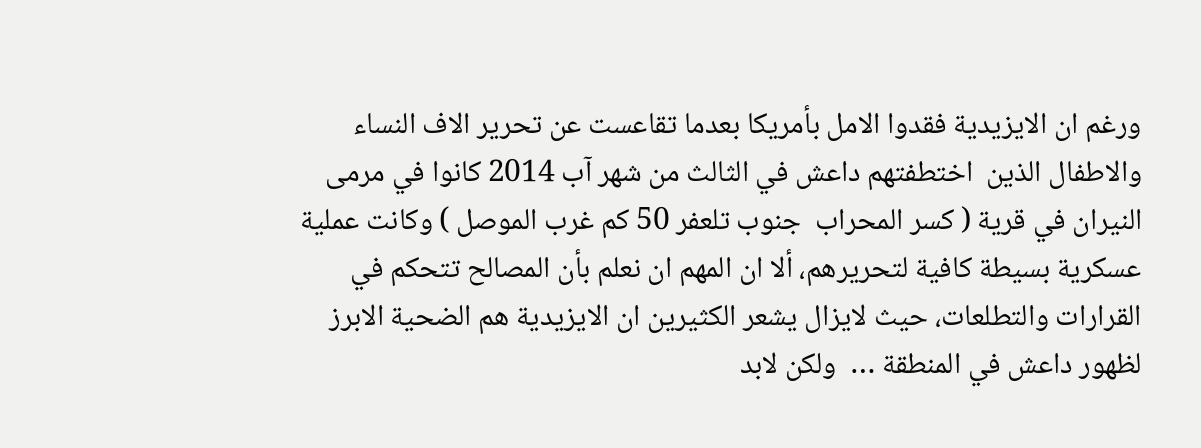ورغم ان الايزيدية فقدوا الامل بأمريكا بعدما تقاعست عن تحرير الاف النساء والاطفال الذين  اختطفتهم داعش في الثالث من شهر آب 2014 كانوا في مرمى النيران في قرية ( كسر المحراب  جنوب تلعفر 50 كم غرب الموصل ) وكانت عملية عسكرية بسيطة كافية لتحريرهم، ألا ان المهم ان نعلم بأن المصالح تتحكم في القرارات والتطلعات، حيث لايزال يشعر الكثيرين ان الايزيدية هم الضحية الابرز لظهور داعش في المنطقة …  ولكن لابد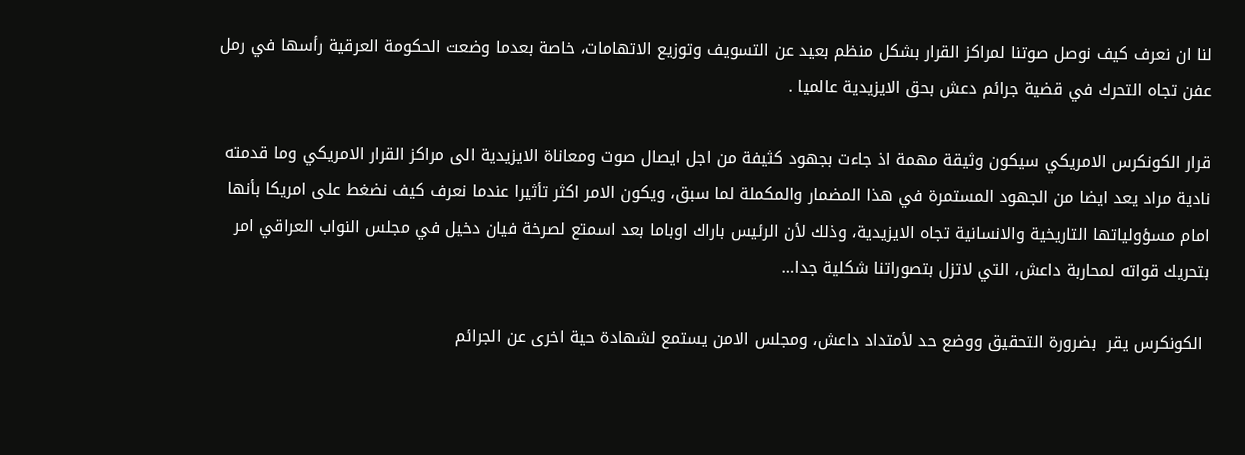لنا ان نعرف كيف نوصل صوتنا لمراكز القرار بشكل منظم بعيد عن التسويف وتوزيع الاتهامات، خاصة بعدما وضعت الحكومة العرقية رأسها في رمل عفن تجاه التحرك في قضية جرائم دعش بحق الايزيدية عالميا .

قرار الكونكرس الامريكي سيكون وثيقة مهمة اذ جاءت بجهود كثيفة من اجل ايصال صوت ومعاناة الايزيدية الى مراكز القرار الامريكي وما قدمته نادية مراد يعد ايضا من الجهود المستمرة في هذا المضمار والمكملة لما سبق، ويكون الامر اكثر تأثيرا عندما نعرف كيف نضغط على امريكا بأنها امام مسؤولياتها التاريخية والانسانية تجاه الايزيدية، وذلك لأن الرئيس باراك اوباما بعد اسمتع لصرخة فيان دخيل في مجلس النواب العراقي امر بتحريك قواته لمحاربة داعش، التي لاتزل بتصوراتنا شكلية جدا…

 الكونكرس يقر  بضرورة التحقيق ووضع حد لأمتداد داعش، ومجلس الامن يستمع لشهادة حية اخرى عن الجرائم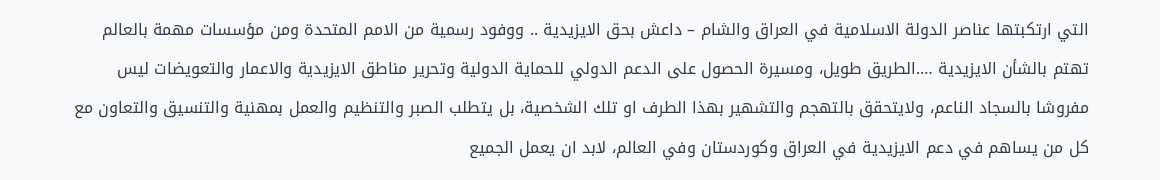التي ارتكبتها عناصر الدولة الاسلامية في العراق والشام – داعش بحق الايزيدية .. ووفود رسمية من الامم المتحدة ومن مؤسسات مهمة بالعالم تهتم بالشأن الايزيدية ….الطريق طويل، ومسيرة الحصول على الدعم الدولي للحماية الدولية وتحرير مناطق الايزيدية والاعمار والتعويضات ليس مفروشا بالسجاد الناعم، ولايتحقق بالتهجم والتشهير بهذا الطرف او تلك الشخصية، بل يتطلب الصبر والتنظيم والعمل بمهنية والتنسيق والتعاون مع كل من يساهم في دعم الايزيدية في العراق وكوردستان وفي العالم، لابد ان يعمل الجميع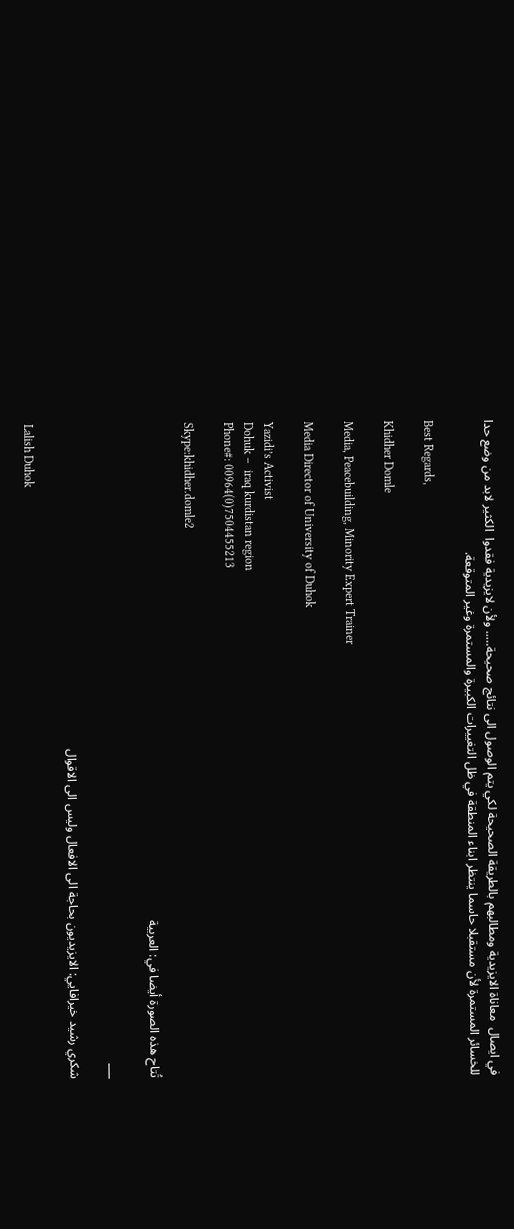في ايصال  معاناة الايزيدية ومطالبهم بالطريقة الصحيحة لكي يتم الوصول الى نتائج صحيحة….. ولأن لايزيدية فقدوا  الكثير لابد من وضع حدا للخسائر المستمرة لأن مستقبلا حاسما ينتظر ابناء المنطقة في ظل التغييرات الكبيرة والمستمرة وغير المتوقعة.

Best Regards,

Khidher Domle

Media, Peacebuilding, Minority Expert Trainer

Media Director of University of Duhok

Yazidi’s Activist
Dohuk –  iraq kurdistan region
Phone#: 00964(0)7504455213

Skype:khidher.domle2

تُتاح هذه الصورة أيضا في: العربية

___

شكري رشيد خيرافايي: الايزيديون بحاجة الى الافعال وليس الى الاقوال

Lalish Duhok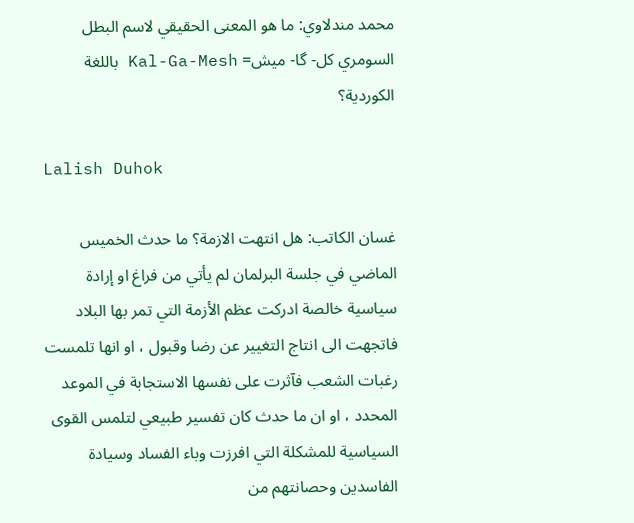محمد مندلاوي: ما هو المعنى الحقيقي لاسم البطل السومري كل- گا- ميش= Kal-Ga-Mesh باللغة الكوردية؟

Lalish Duhok

غسان الكاتب: هل انتهت الازمة؟ ما حدث الخميس الماضي في جلسة البرلمان لم يأتي من فراغ او إرادة سياسية خالصة ادركت عظم الأزمة التي تمر بها البلاد فاتجهت الى انتاج التغيير عن رضا وقبول ، او انها تلمست رغبات الشعب فآثرت على نفسها الاستجابة في الموعد المحدد ، او ان ما حدث كان تفسير طبيعي لتلمس القوى السياسية للمشكلة التي افرزت وباء الفساد وسيادة الفاسدين وحصانتهم من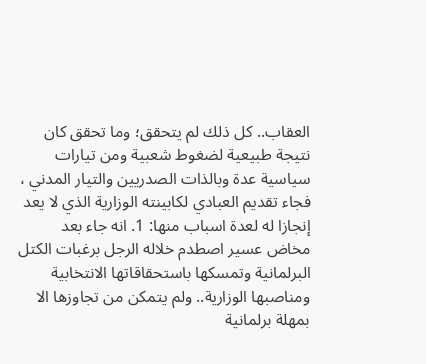العقاب.. كل ذلك لم يتحقق؛ وما تحقق كان نتيجة طبيعية لضغوط شعبية ومن تيارات سياسية عدة وبالذات الصدريين والتيار المدني ، فجاء تقديم العبادي لكابينته الوزارية الذي لا يعد إنجازا له لعدة اسباب منها: 1. انه جاء بعد مخاض عسير اصطدم خلاله الرجل برغبات الكتل البرلمانية وتمسكها باستحقاقاتها الانتخابية ومناصبها الوزارية.. ولم يتمكن من تجاوزها الا بمهلة برلمانية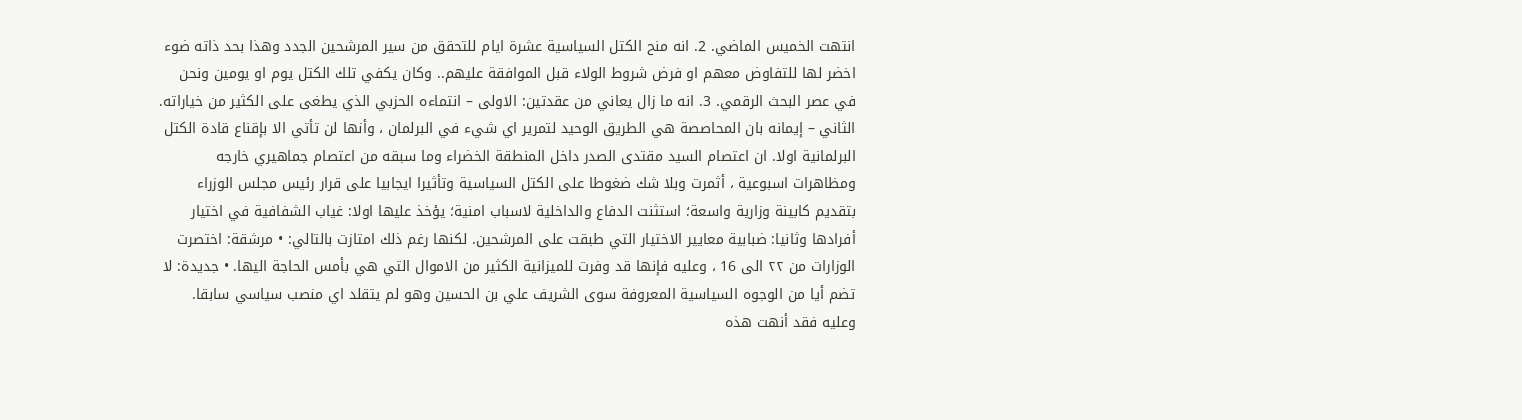انتهت الخميس الماضي. 2. انه منح الكتل السياسية عشرة ايام للتحقق من سير المرشحين الجدد وهذا بحد ذاته ضوء اخضر لها للتفاوض معهم او فرض شروط الولاء قبل الموافقة عليهم.. وكان يكفي تلك الكتل يوم او يومين ونحن في عصر البحث الرقمي. 3. انه ما زال يعاني من عقدتين: الاولى – انتماءه الحزبي الذي يطغى على الكثير من خياراته. الثاني – إيمانه بان المحاصصة هي الطريق الوحيد لتمرير اي شيء في البرلمان ، وأنها لن تأتي الا بإقناع قادة الكتل البرلمانية اولا. ان اعتصام السيد مقتدى الصدر داخل المنطقة الخضراء وما سبقه من اعتصام جماهيري خارجه ومظاهرات اسبوعية ، أثمرت وبلا شك ضغوطا على الكتل السياسية وتأثيرا ايجابيا على قرار رئيس مجلس الوزراء بتقديم كابينة وزارية واسعة؛ استثنت الدفاع والداخلية لاسباب امنية؛ يؤخذ عليها اولا: غياب الشفافية في اختيار أفرادها وثانيا: ضبابية معايير الاختيار التي طبقت على المرشحين. لكنها رغم ذلك امتازت بالتالي: • مرشقة: اختصرت الوزارات من ٢٢ الى 16 ، وعليه فإنها قد وفرت للميزانية الكثير من الاموال التي هي بأمس الحاجة اليها. • جديدة: لا تضم أيا من الوجوه السياسية المعروفة سوى الشريف علي بن الحسين وهو لم يتقلد اي منصب سياسي سابقا. وعليه فقد أنهت هذه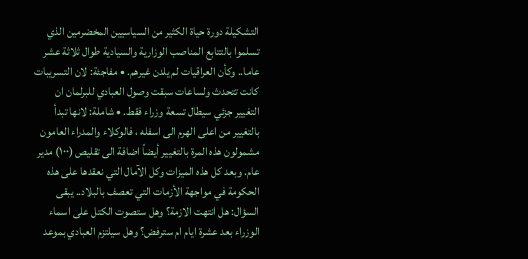التشكيلة دورة حياة الكثير من السياسيين المخضرمين الذي تسلموا بالتتابع المناصب الوزارية والسيادية طوال ثلاثة عشر عاما.. وكأن العراقيات لم يلدن غيرهم. • مفاجئة: لان التسريبات كانت تتحدث ولساعات سبقت وصول العبادي للبرلمان ان التغيير جزئي سيطال تسعة وزراء فقط. • شاملة: لانها تبدأ بالتغيير من اعلى الهرم الى اسفله ، فالوكلاء والمدراء العامون مشمولون هذه المرة بالتغيير أيضاً اضافة الى تقليص (١٠٠) مدير عام. وبعد كل هذه الميزات وكل الآمال التي نعقدها على هذه الحكومة في مواجهة الأزمات التي تعصف بالبلاد.. يبقى السؤال: هل انتهت الازمة؟ وهل ستصوت الكتل على اسماء الوزراء بعد عشرة ايام ام سترفض؟ وهل سيلتزم العبادي بموعد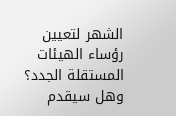الشهر لتعيين رؤساء الهيئات المستقلة الجدد؟ وهل سيقدم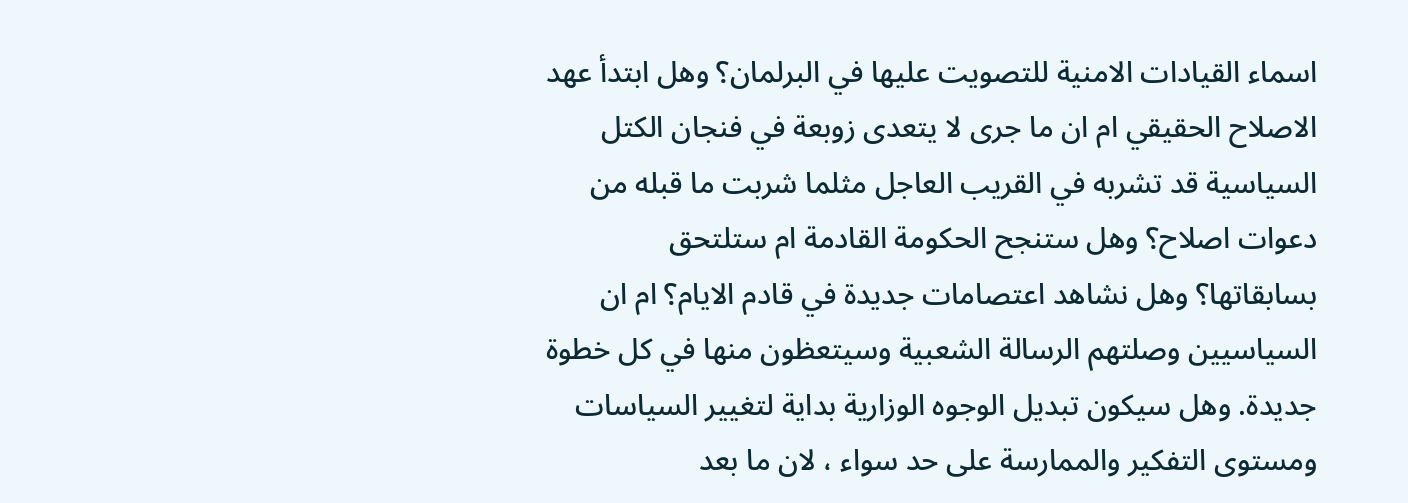اسماء القيادات الامنية للتصويت عليها في البرلمان؟ وهل ابتدأ عهد الاصلاح الحقيقي ام ان ما جرى لا يتعدى زوبعة في فنجان الكتل السياسية قد تشربه في القريب العاجل مثلما شربت ما قبله من دعوات اصلاح؟ وهل ستنجح الحكومة القادمة ام ستلتحق بسابقاتها؟ وهل نشاهد اعتصامات جديدة في قادم الايام؟ ام ان السياسيين وصلتهم الرسالة الشعبية وسيتعظون منها في كل خطوة جديدة. وهل سيكون تبديل الوجوه الوزارية بداية لتغيير السياسات ومستوى التفكير والممارسة على حد سواء ، لان ما بعد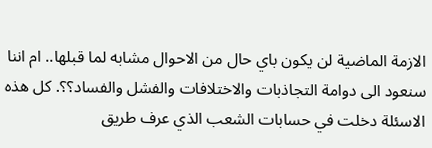الازمة الماضية لن يكون باي حال من الاحوال مشابه لما قبلها.. ام اننا سنعود الى دوامة التجاذبات والاختلافات والفشل والفساد؟؟. كل هذه الاسئلة دخلت في حسابات الشعب الذي عرف طريق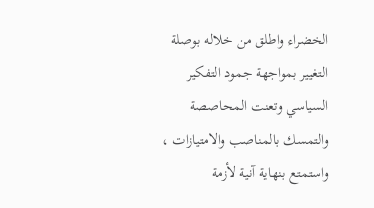الخضراء واطلق من خلاله بوصلة التغيير بمواجهة جمود التفكير السياسي وتعنت المحاصصة والتمسك بالمناصب والامتيازات ، واستمتع بنهاية آنية لأزمة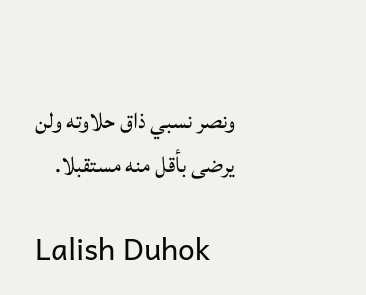ونصر نسبي ذاق حلاوته ولن يرضى بأقل منه مستقبلا.

Lalish Duhok